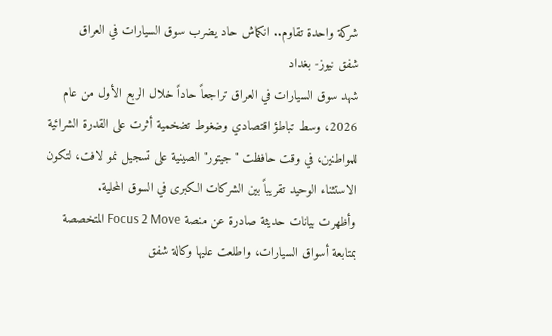شركة واحدة تقاوم.. انكماش حاد يضرب سوق السيارات في العراق
شفق نيوز- بغداد
شهد سوق السيارات في العراق تراجعاً حاداً خلال الربع الأول من عام 2026، وسط تباطؤ اقتصادي وضغوط تضخمية أثرت على القدرة الشرائية للمواطنين، في وقت حافظت "جيتور" الصينية على تسجيل نمو لافت، لتكون الاستثناء الوحيد تقريباً بين الشركات الكبرى في السوق المحلية.
وأظهرت بيانات حديثة صادرة عن منصة Focus 2 Move المتخصصة بمتابعة أسواق السيارات، واطلعت عليها وكالة شفق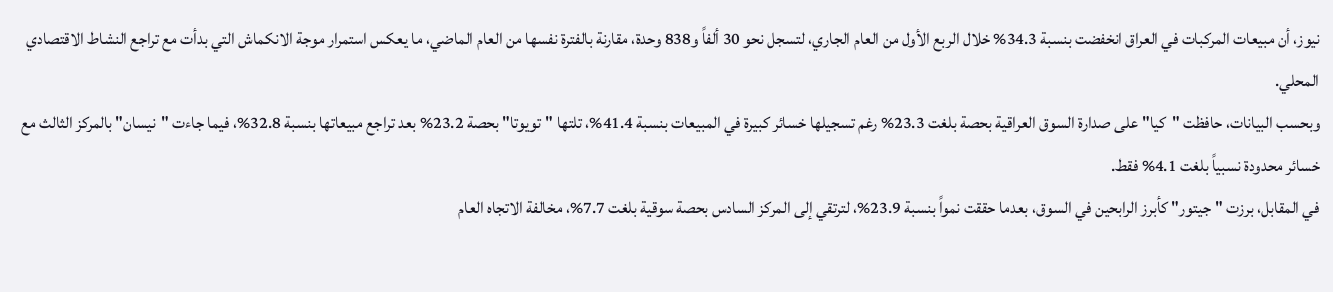نيوز، أن مبيعات المركبات في العراق انخفضت بنسبة 34.3% خلال الربع الأول من العام الجاري، لتسجل نحو 30 ألفاً و838 وحدة، مقارنة بالفترة نفسها من العام الماضي، ما يعكس استمرار موجة الانكماش التي بدأت مع تراجع النشاط الاقتصادي المحلي.
وبحسب البيانات، حافظت "كيا" على صدارة السوق العراقية بحصة بلغت 23.3% رغم تسجيلها خسائر كبيرة في المبيعات بنسبة 41.4%، تلتها "تويوتا" بحصة 23.2% بعد تراجع مبيعاتها بنسبة 32.8%، فيما جاءت "نيسان" بالمركز الثالث مع خسائر محدودة نسبياً بلغت 4.1% فقط.
في المقابل، برزت "جيتور" كأبرز الرابحين في السوق، بعدما حققت نمواً بنسبة 23.9%، لترتقي إلى المركز السادس بحصة سوقية بلغت 7.7%، مخالفة الاتجاه العام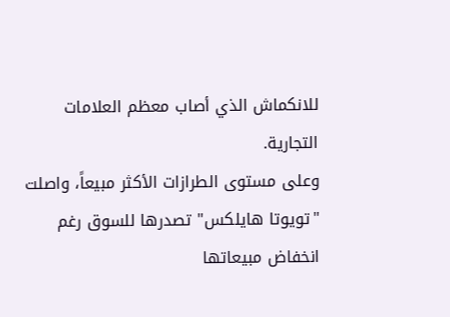للانكماش الذي أصاب معظم العلامات التجارية.
وعلى مستوى الطرازات الأكثر مبيعاً، واصلت "تويوتا هايلكس" تصدرها للسوق رغم انخفاض مبيعاتها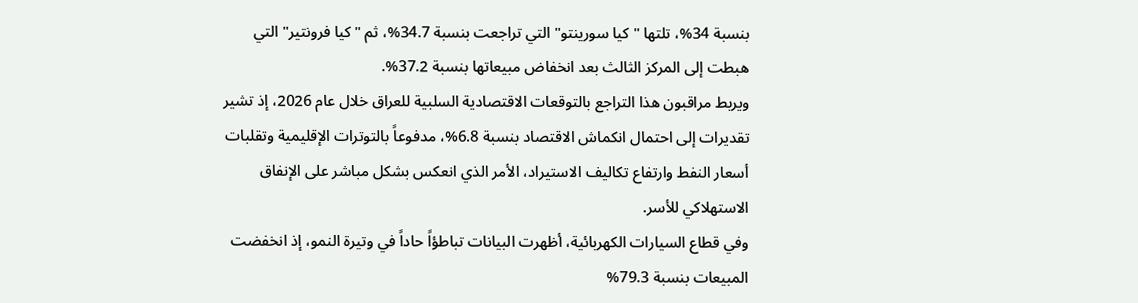بنسبة 34%، تلتها "كيا سورينتو" التي تراجعت بنسبة 34.7%، ثم "كيا فرونتير" التي هبطت إلى المركز الثالث بعد انخفاض مبيعاتها بنسبة 37.2%.
ويربط مراقبون هذا التراجع بالتوقعات الاقتصادية السلبية للعراق خلال عام 2026، إذ تشير تقديرات إلى احتمال انكماش الاقتصاد بنسبة 6.8%، مدفوعاً بالتوترات الإقليمية وتقلبات أسعار النفط وارتفاع تكاليف الاستيراد، الأمر الذي انعكس بشكل مباشر على الإنفاق الاستهلاكي للأسر.
وفي قطاع السيارات الكهربائية، أظهرت البيانات تباطؤاً حاداً في وتيرة النمو، إذ انخفضت المبيعات بنسبة 79.3%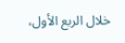خلال الربع الأول،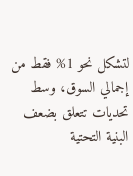لتشكل نحو 1% فقط من إجمالي السوق، وسط تحديات تتعلق بضعف البنية التحتية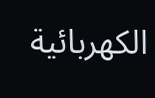الكهربائية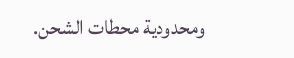ومحدودية محطات الشحن.